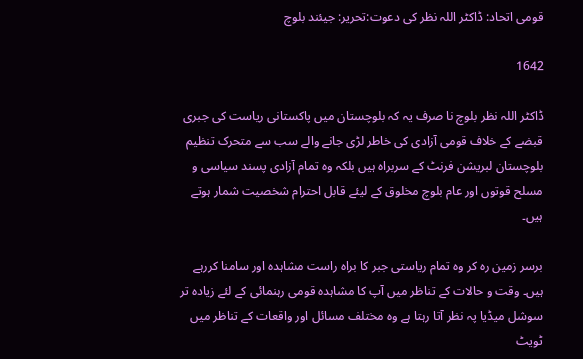قومی اتحاد: ڈاکٹر اللہ نظر کی دعوت:تحریر: جیئند بلوچ

1642

ڈاکٹر اللہ نظر بلوچ نا صرف یہ کہ بلوچستان میں پاکستانی ریاست کی جبری قبضے کے خلاف قومی آزادی کی خاطر لڑی جانے والے سب سے متحرک تنظیم بلوچستان لبریشن فرنٹ کے سربراہ ہیں بلکہ وہ تمام آزادی پسند سیاسی و مسلح قوتوں اور عام بلوچ مخلوق کے لیئے قابل احترام شخصیت شمار ہوتے ہیں۔

برسر زمین رہ کر وہ تمام ریاستی جبر کا براہ راست مشاہدہ اور سامنا کررہے ہیں۔ وقت و حالات کے تناظر میں آپ کا مشاہدہ قومی رہنمائی کے لئے زیادہ تر سوشل میڈیا پہ نظر آتا رہتا ہے وہ مختلف مسائل اور واقعات کے تناظر میں ٹویٹ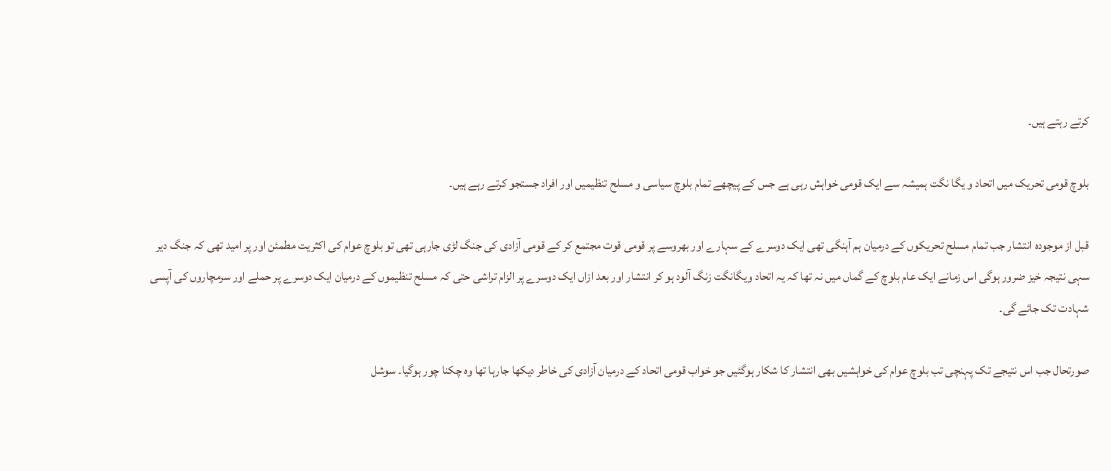کرتے رہتے ہیں۔

بلوچ قومی تحریک میں اتحاد و یگا نگت ہمیشہ سے ایک قومی خواہش رہی ہے جس کے پیچھے تمام بلوچ سیاسی و مسلح تنظیمیں اور افراد جستجو کرتے رہے ہیں۔

قبل از موجودہ انتشار جب تمام مسلح تحریکوں کے درمیان ہم آہنگی تھی ایک دوسرے کے سہارے اور بھروسے پر قومی قوت مجتمع کر کے قومی آزادی کی جنگ لڑی جارہی تھی تو بلوچ عوام کی اکثریت مطمئن اور پر امید تھی کہ جنگ دیر سہی نتیجہ خیز ضرور ہوگی اس زمانے ایک عام بلوچ کے گماں میں نہ تھا کہ یہ اتحاد ویگانگت زنگ آلود ہو کر انتشار اور بعد ازاں ایک دوسرے پر الزام تراشی حتی کہ مسلح تنظیموں کے درمیان ایک دوسرے پر حملے اور سرمچاروں کی آپسی شہادت تک جائے گی۔

صورتحال جب اس نتیجے تک پہنچی تب بلوچ عوام کی خواہشیں بھی انتشار کا شکار ہوگئیں جو خواب قومی اتحاد کے درمیان آزادی کی خاطر دیکھا جارہا تھا وہ چکنا چور ہوگیا۔ سوشل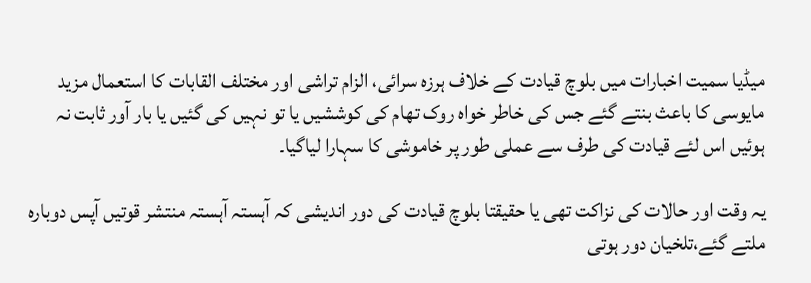میڈیا سمیت اخبارات میں بلوچ قیادت کے خلاف ہرزہ سرائی، الزام تراشی اور مختلف القابات کا استعمال مزید مایوسی کا باعث بنتے گئے جس کی خاطر خواہ روک تھام کی کوششیں یا تو نہیں کی گئیں یا بار آور ثابت نہ ہوئیں اس لئے قیادت کی طرف سے عملی طور پر خاموشی کا سہارا لیاگیا۔

یہ وقت اور حالات کی نزاکت تھی یا حقیقتا بلوچ قیادت کی دور اندیشی کہ آہستہ آہستہ منتشر قوتیں آپس دوبارہ ملتے گئے،تلخیان دور ہوتی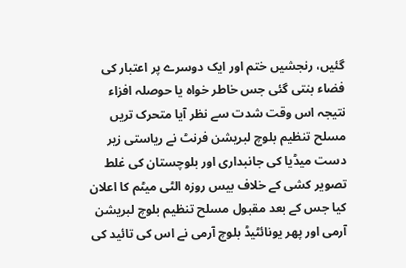گئیں، رنجشیں ختم اور ایک دوسرے پر اعتبار کی فضاء بنتی گئی جس خاطر خواہ یا حوصلہ افزاء نتیجہ اس وقت شدت سے نظر آیا متحرک تریں مسلح تنظیم بلوچ لبریشن فرنٹ نے ریاستی زیر دست میڈیا کی جانبداری اور بلوچستان کی غلط تصویر کشی کے خلاف بیس روزہ الٹی میٹم کا اعلان کیا جس کے بعد مقبول مسلح تنظیم بلوچ لبریشن آرمی اور پھر یونائٹیڈ بلوچ آرمی نے اس کی تائید کی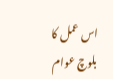اس عمل کا بلوچ عوام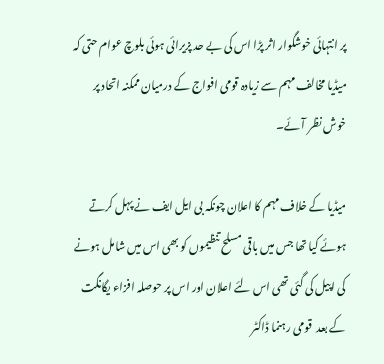پر انتہائی خوشگوار اثر پڑا اس کی بے حد پزیرائی ہوئی بلوچ عوام حتی کہ میڈیا مخالف مہم سے زیادہ قومی افواج کے درمیان ممکنہ اتحاد پر خوش نظر آئے۔

میڈیا کے خلاف مہم کا اعلان چونکہ بی ایل ایف نے پہل کرتے ہوئے کیا تھا جس میں باقی مسلح تنظیموں کو بھی اس میں شامل ہونے کی اپیل کی گئی تھی اس لئے اعلان اور اس پر حوصلہ افزاء یگانگت کے بعد  قومی رہنما ڈاکٹر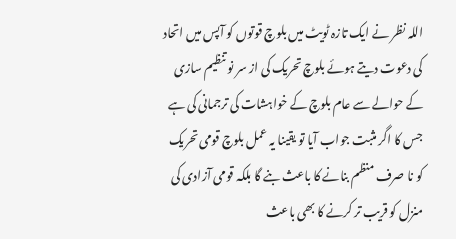اللہ نظر نے ایک تازہ ٹویٹ میں بلوچ قوتوں کو آپس میں اتحاد کی دعوت دیتے ہوئے بلوچ تحریک کی از سر نو تنظیم سازی کے حوالے سے عام بلوچ کے خواہشات کی ترجمانی کی ہے جس کا اگر مثبت جواب آیا تو یقینا یہ عمل بلوچ قومی تحریک کو نا صرف منظم بنانے کا باعث بنے گا بلکہ قومی آزادی کی منزل کو قریب تر کرنے کا بھی باعث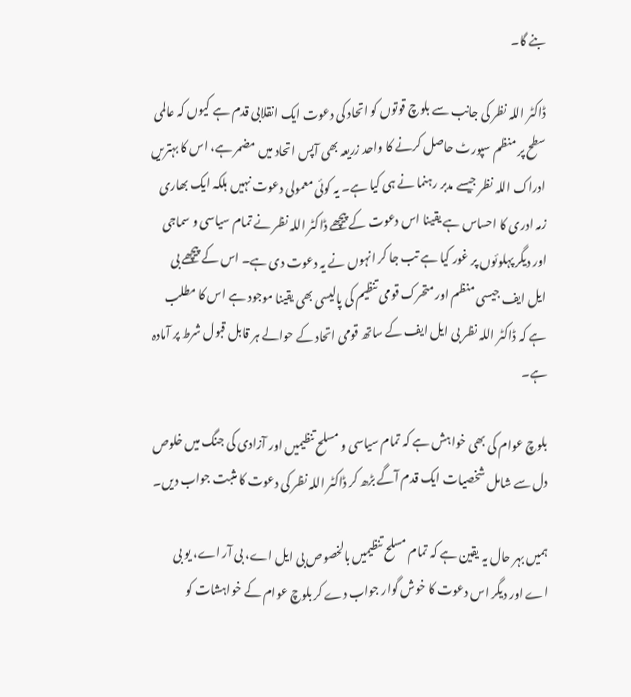بنے گا۔

ڈاکٹر اللہ نظر کی جانب سے بلوچ قوتوں کو اتحاد کی دعوت ایک انقلابی قدم ہے کیوں کہ عالمی سطح پر منظم سپورٹ حاصل کرنے کا واحد زریعہ بھی آپس اتحاد میں مضمر ہے، اس کا بہتریں ادراک اللہ نظر جیسے مدبر رہنما نے ہی کیا ہے۔ یہ کوئی معمولی دعوت نہیں بلکہ ایک بھاری زمہ ادری کا احساس ہے یقینا اس دعوت کے پیچھے ڈاکٹر اللہ نظر نے تمام سیاسی و سماجی اور دیگر پہلوئوں پر غور کیا ہے تب جا کر انہوں نے یہ دعوت دی ہے۔ اس کے پیچھے بی ایل ایف جیسی منظم اور متحرک قومی تنظیم کی پالیسی بھی یقینا موجود ہے اس کا مطلب ہے کہ ڈاکٹر اللہ نظر بی ایل ایف کے ساتھ قومی اتحاد کے حوالے ہر قابل قبول شرط پر آمادہ ہے۔

بلوچ عوام کی بھی خواہش ہے کہ تمام سیاسی و مسلح تنظیمیں اور آزادی کی جنگ میں خلوص دل سے شامل شخصیات ایک قدم آگے بڑھ کر ڈاکٹر اللہ نظر کی دعوت کا مثبت جواب دیں۔

ہمیں بہر حال یہ یقین ہے کہ تمام مسلح تنظیمیں بالخصوص بی ایل اے، بی آر اے، یو بی اے اور دیگر اس دعوت کا خوش گوار جواب دے کر بلوچ عوام کے خواہشات کو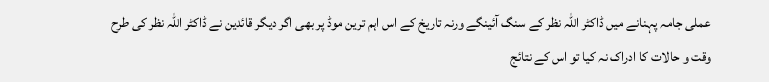عملی جامہ پہنانے میں ڈاکٹر اللہ نظر کے سنگ آئینگے ورنہ تاریخ کے اس اہم ترین موڈ پر بھی اگر دیگر قائدین نے ڈاکٹر اللہ نظر کی طرح وقت و حالات کا ادراک نہ کیا تو اس کے نتائج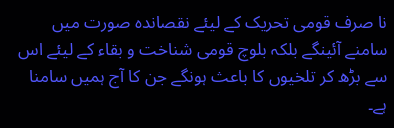نا صرف قومی تحریک کے لیئے نقصاندہ صورت میں سامنے آئینگے بلکہ بلوچ قومی شناخت و بقاء کے لیئے اس سے بڑھ کر تلخیوں کا باعث ہونگے جن کا آج ہمیں سامنا ہے۔